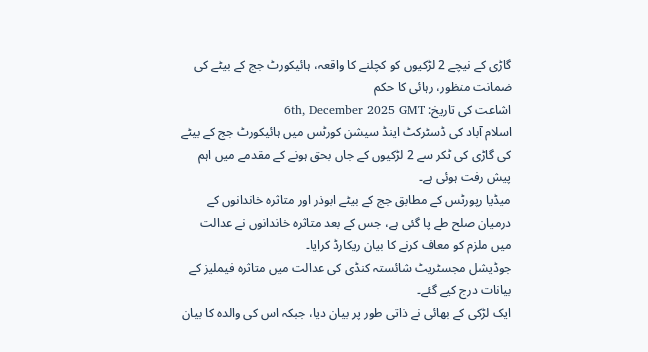گاڑی کے نیچے 2 لڑکیوں کو کچلنے کا واقعہ، ہائیکورٹ جج کے بیٹے کی ضمانت منظور، رہائی کا حکم
اشاعت کی تاریخ: 6th, December 2025 GMT
اسلام آباد کی ڈسٹرکٹ اینڈ سیشن کورٹس میں ہائیکورٹ جج کے بیٹے کی گاڑی کی ٹکر سے 2 لڑکیوں کے جاں بحق ہونے کے مقدمے میں اہم پیش رفت ہوئی ہے۔
میڈیا رپورٹس کے مطابق جج کے بیٹے ابوذر اور متاثرہ خاندانوں کے درمیان صلح طے پا گئی ہے، جس کے بعد متاثرہ خاندانوں نے عدالت میں ملزم کو معاف کرنے کا بیان ریکارڈ کرایا۔
جوڈیشل مجسٹریٹ شائستہ کنڈی کی عدالت میں متاثرہ فیملیز کے بیانات درج کیے گئے۔
ایک لڑکی کے بھائی نے ذاتی طور پر بیان دیا، جبکہ اس کی والدہ کا بیان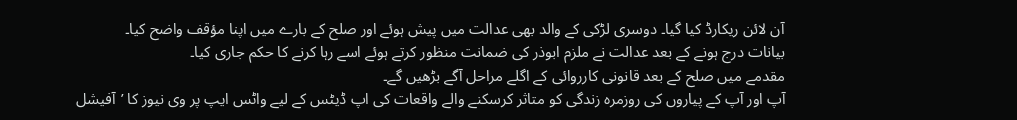آن لائن ریکارڈ کیا گیا۔ دوسری لڑکی کے والد بھی عدالت میں پیش ہوئے اور صلح کے بارے میں اپنا مؤقف واضح کیا۔
بیانات درج ہونے کے بعد عدالت نے ملزم ابوذر کی ضمانت منظور کرتے ہوئے اسے رہا کرنے کا حکم جاری کیا۔
مقدمے میں صلح کے بعد قانونی کارروائی کے اگلے مراحل آگے بڑھیں گے۔
آپ اور آپ کے پیاروں کی روزمرہ زندگی کو متاثر کرسکنے والے واقعات کی اپ ڈیٹس کے لیے واٹس ایپ پر وی نیوز کا ’آفیشل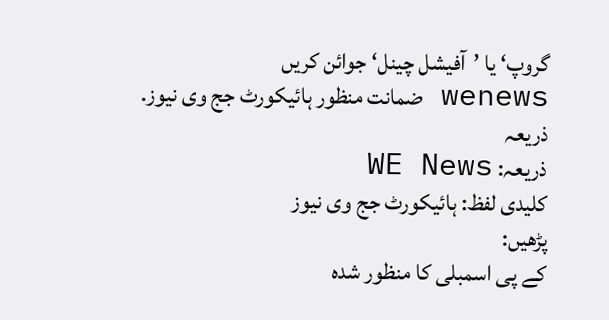گروپ‘ یا ’آفیشل چینل‘ جوائن کریں
wenews ضمانت منظور ہائیکورٹ جج وی نیوز.
ذریعہ
ذریعہ: WE News
کلیدی لفظ: ہائیکورٹ جج وی نیوز
پڑھیں:
کے پی اسمبلی کا منظور شدہ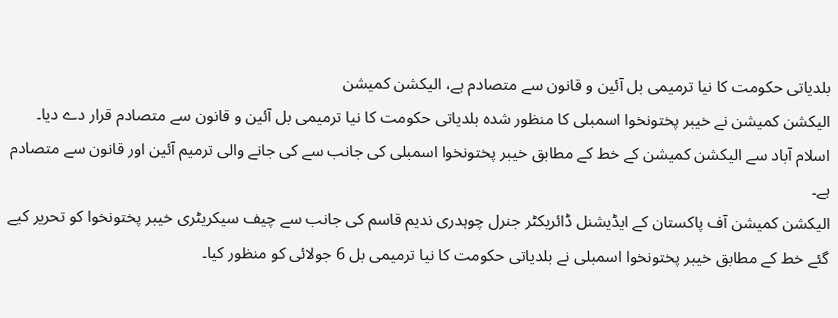بلدیاتی حکومت کا نیا ترمیمی بل آئین و قانون سے متصادم ہے، الیکشن کمیشن
الیکشن کمیشن نے خیبر پختونخوا اسمبلی کا منظور شدہ بلدیاتی حکومت کا نیا ترمیمی بل آئین و قانون سے متصادم قرار دے دیا۔
اسلام آباد سے الیکشن کمیشن کے خط کے مطابق خیبر پختونخوا اسمبلی کی جانب سے کی جانے والی ترمیم آئین اور قانون سے متصادم ہے۔
الیکشن کمیشن آف پاکستان کے ایڈیشنل ڈائریکٹر جنرل چوہدری ندیم قاسم کی جانب سے چیف سیکریٹری خیبر پختونخوا کو تحریر کیے گئے خط کے مطابق خیبر پختونخوا اسمبلی نے بلدیاتی حکومت کا نیا ترمیمی بل 6 جولائی کو منظور کیا۔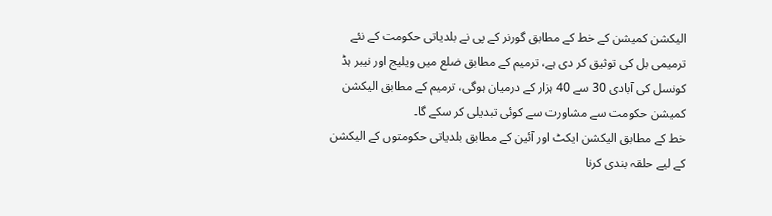الیکشن کمیشن کے خط کے مطابق گورنر کے پی نے بلدیاتی حکومت کے نئے ترمیمی بل کی توثیق کر دی ہے، ترمیم کے مطابق ضلع میں ویلیج اور نیبر ہڈ کونسل کی آبادی 30 سے 40 ہزار کے درمیان ہوگی، ترمیم کے مطابق الیکشن کمیشن حکومت سے مشاورت سے کوئی تبدیلی کر سکے گا۔
خط کے مطابق الیکشن ایکٹ اور آئین کے مطابق بلدیاتی حکومتوں کے الیکشن کے لیے حلقہ بندی کرنا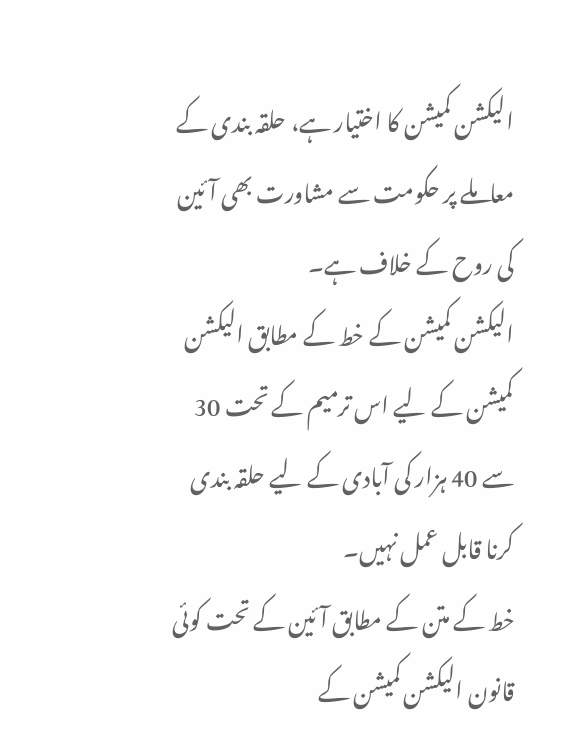الیکشن کمیشن کا اختیار ہے، حلقہ بندی کے معاملے پر حکومت سے مشاورت بھی آئین کی روح کے خلاف ہے۔
الیکشن کمیشن کے خط کے مطابق الیکشن کمیشن کے لیے اس ترمیم کے تحت 30 سے 40 ہزار کی آبادی کے لیے حلقہ بندی کرنا قابل عمل نہیں۔
خط کے متن کے مطابق آئین کے تحت کوئی قانون الیکشن کمیشن کے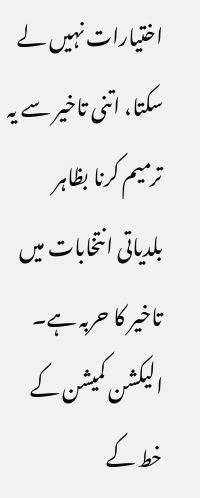اختیارات نہیں لے سکتا، اتنی تاخیر سے یہ ترمیم کرنا بظاہر بلدیاتی انتخابات میں تاخیر کا حربہ ہے۔
الیکشن کمیشن کے خط کے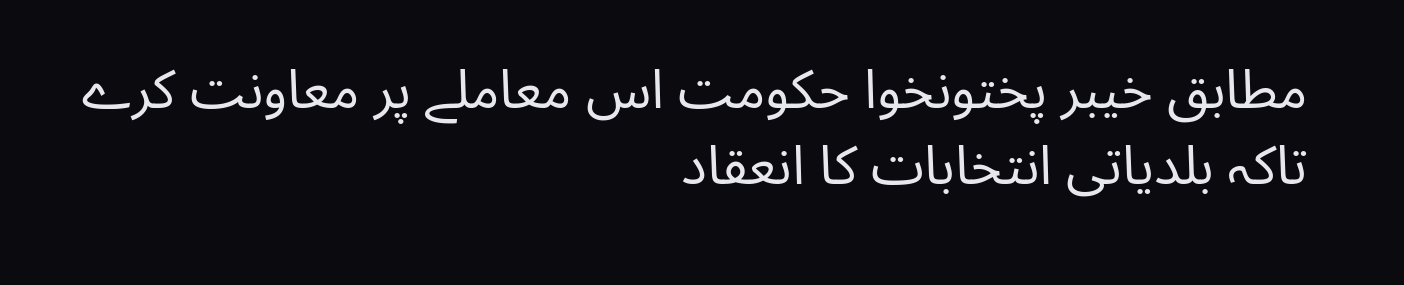مطابق خیبر پختونخوا حکومت اس معاملے پر معاونت کرے تاکہ بلدیاتی انتخابات کا انعقاد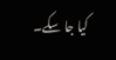کیا جا سکے۔